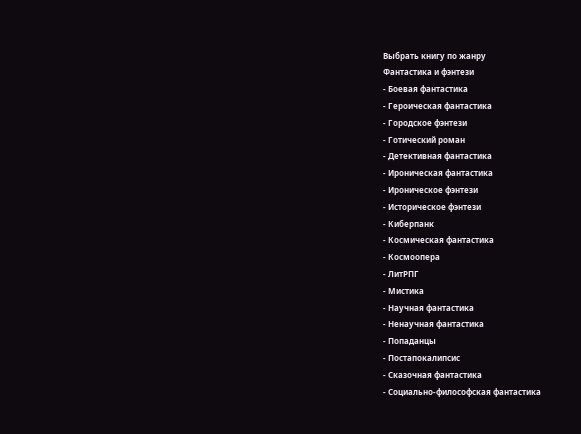Выбрать книгу по жанру
Фантастика и фэнтези
- Боевая фантастика
- Героическая фантастика
- Городское фэнтези
- Готический роман
- Детективная фантастика
- Ироническая фантастика
- Ироническое фэнтези
- Историческое фэнтези
- Киберпанк
- Космическая фантастика
- Космоопера
- ЛитРПГ
- Мистика
- Научная фантастика
- Ненаучная фантастика
- Попаданцы
- Постапокалипсис
- Сказочная фантастика
- Социально-философская фантастика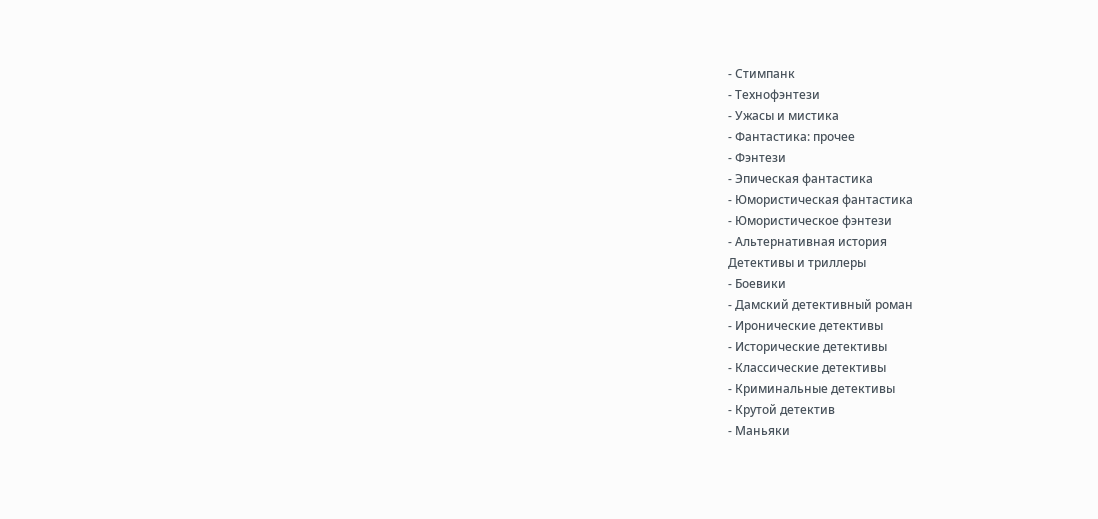- Стимпанк
- Технофэнтези
- Ужасы и мистика
- Фантастика: прочее
- Фэнтези
- Эпическая фантастика
- Юмористическая фантастика
- Юмористическое фэнтези
- Альтернативная история
Детективы и триллеры
- Боевики
- Дамский детективный роман
- Иронические детективы
- Исторические детективы
- Классические детективы
- Криминальные детективы
- Крутой детектив
- Маньяки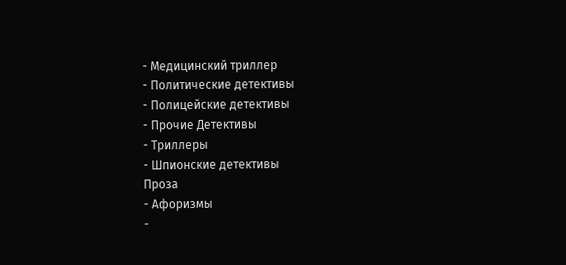- Медицинский триллер
- Политические детективы
- Полицейские детективы
- Прочие Детективы
- Триллеры
- Шпионские детективы
Проза
- Афоризмы
-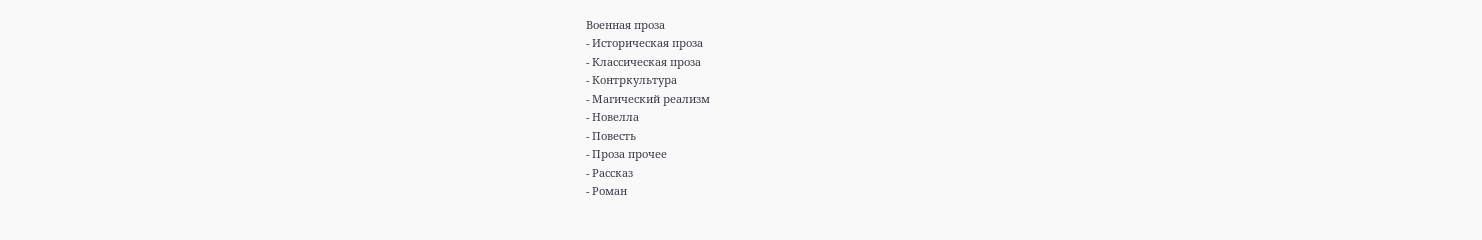Военная проза
- Историческая проза
- Классическая проза
- Контркультура
- Магический реализм
- Новелла
- Повесть
- Проза прочее
- Рассказ
- Роман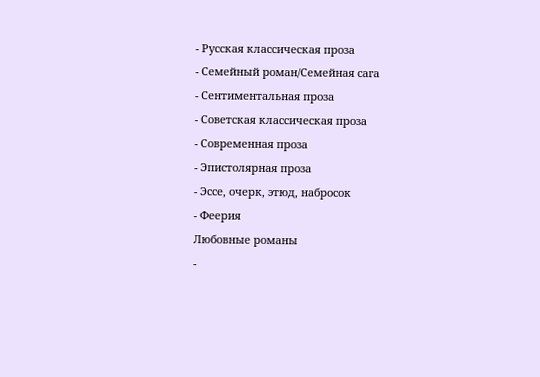- Русская классическая проза
- Семейный роман/Семейная сага
- Сентиментальная проза
- Советская классическая проза
- Современная проза
- Эпистолярная проза
- Эссе, очерк, этюд, набросок
- Феерия
Любовные романы
-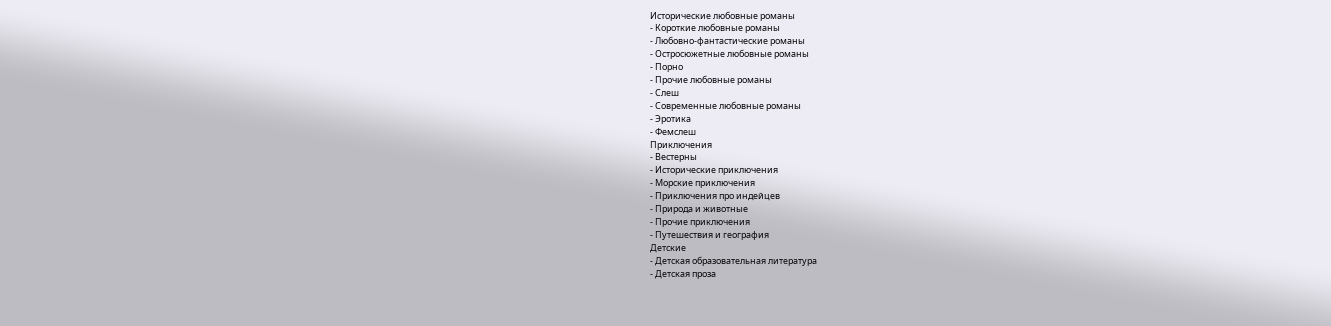Исторические любовные романы
- Короткие любовные романы
- Любовно-фантастические романы
- Остросюжетные любовные романы
- Порно
- Прочие любовные романы
- Слеш
- Современные любовные романы
- Эротика
- Фемслеш
Приключения
- Вестерны
- Исторические приключения
- Морские приключения
- Приключения про индейцев
- Природа и животные
- Прочие приключения
- Путешествия и география
Детские
- Детская образовательная литература
- Детская проза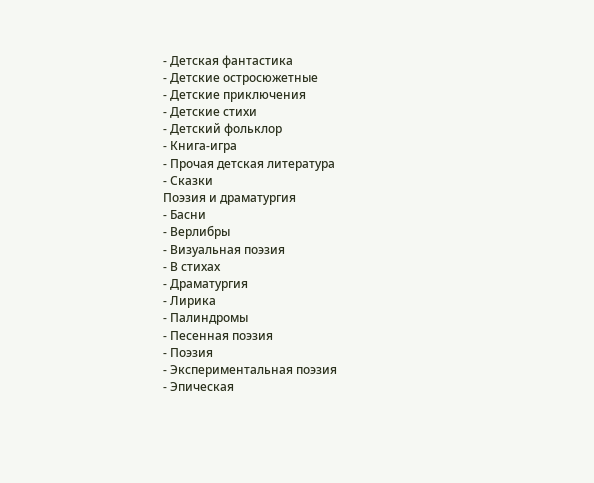- Детская фантастика
- Детские остросюжетные
- Детские приключения
- Детские стихи
- Детский фольклор
- Книга-игра
- Прочая детская литература
- Сказки
Поэзия и драматургия
- Басни
- Верлибры
- Визуальная поэзия
- В стихах
- Драматургия
- Лирика
- Палиндромы
- Песенная поэзия
- Поэзия
- Экспериментальная поэзия
- Эпическая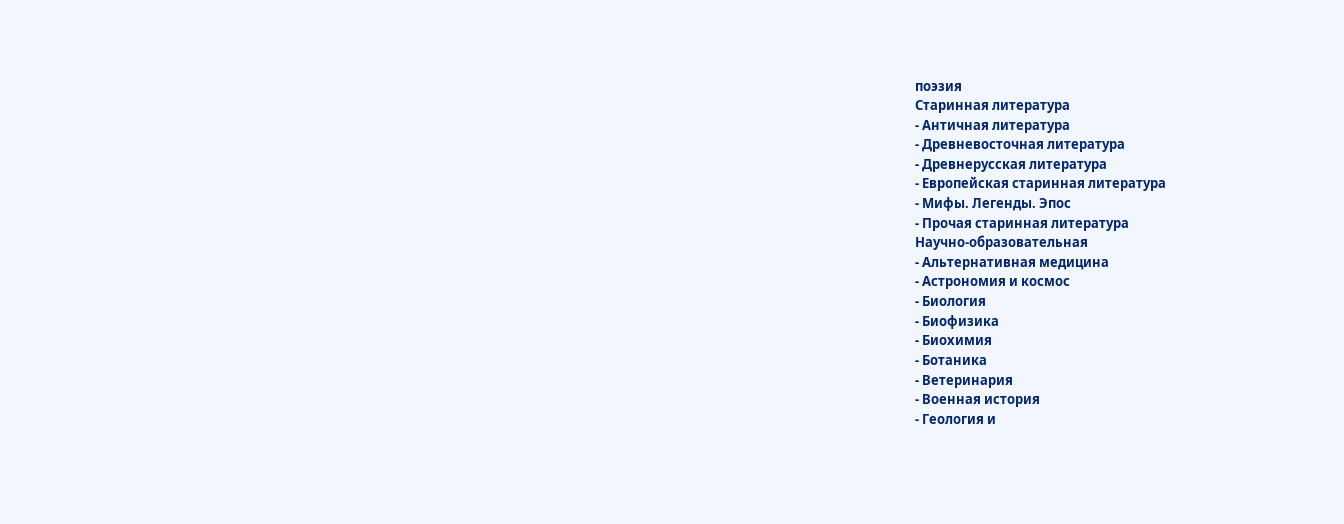поэзия
Старинная литература
- Античная литература
- Древневосточная литература
- Древнерусская литература
- Европейская старинная литература
- Мифы. Легенды. Эпос
- Прочая старинная литература
Научно-образовательная
- Альтернативная медицина
- Астрономия и космос
- Биология
- Биофизика
- Биохимия
- Ботаника
- Ветеринария
- Военная история
- Геология и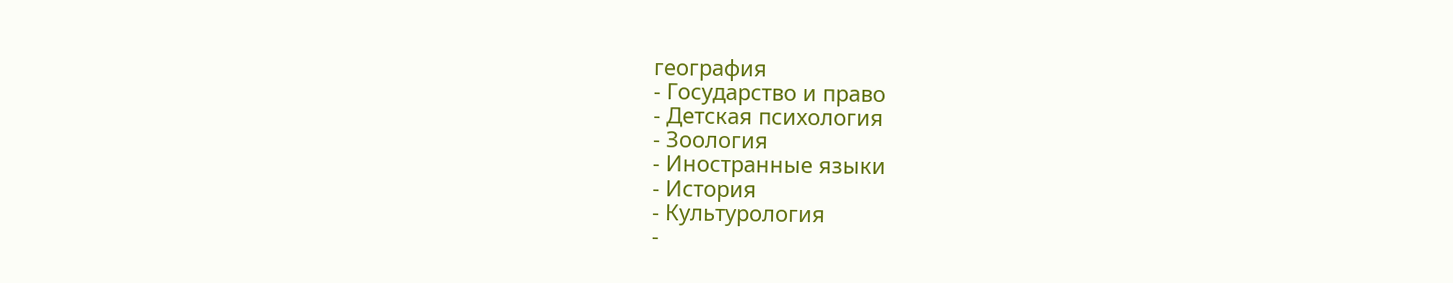география
- Государство и право
- Детская психология
- Зоология
- Иностранные языки
- История
- Культурология
-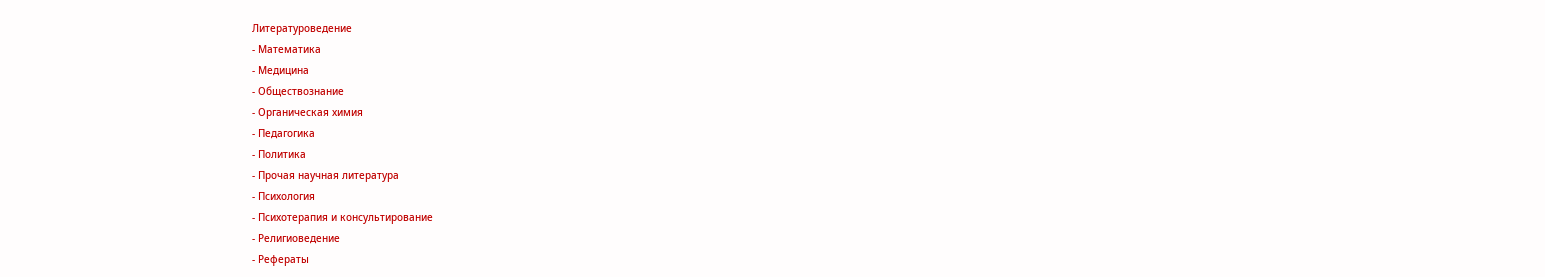Литературоведение
- Математика
- Медицина
- Обществознание
- Органическая химия
- Педагогика
- Политика
- Прочая научная литература
- Психология
- Психотерапия и консультирование
- Религиоведение
- Рефераты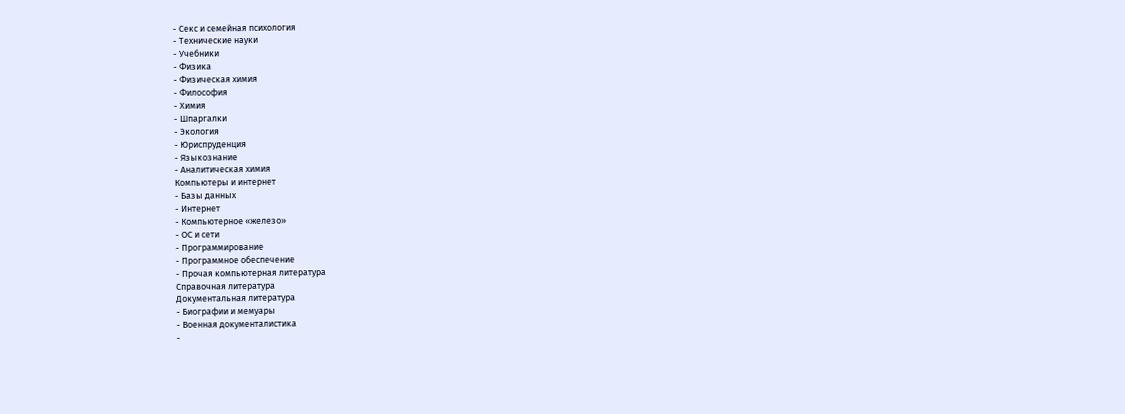- Секс и семейная психология
- Технические науки
- Учебники
- Физика
- Физическая химия
- Философия
- Химия
- Шпаргалки
- Экология
- Юриспруденция
- Языкознание
- Аналитическая химия
Компьютеры и интернет
- Базы данных
- Интернет
- Компьютерное «железо»
- ОС и сети
- Программирование
- Программное обеспечение
- Прочая компьютерная литература
Справочная литература
Документальная литература
- Биографии и мемуары
- Военная документалистика
-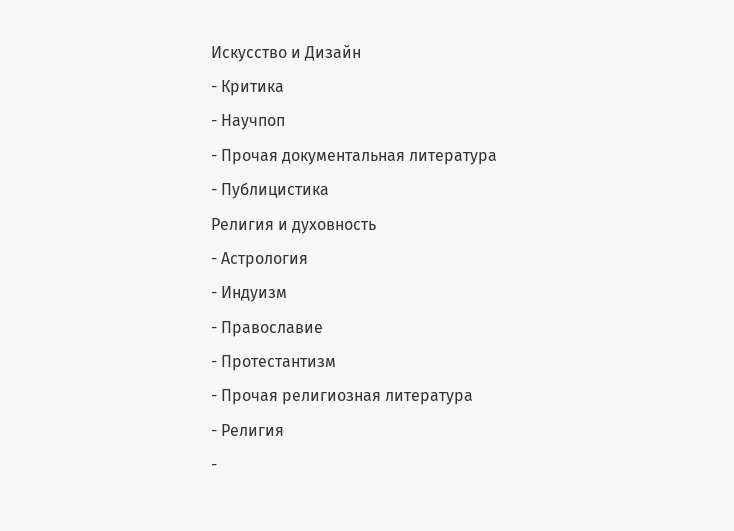Искусство и Дизайн
- Критика
- Научпоп
- Прочая документальная литература
- Публицистика
Религия и духовность
- Астрология
- Индуизм
- Православие
- Протестантизм
- Прочая религиозная литература
- Религия
-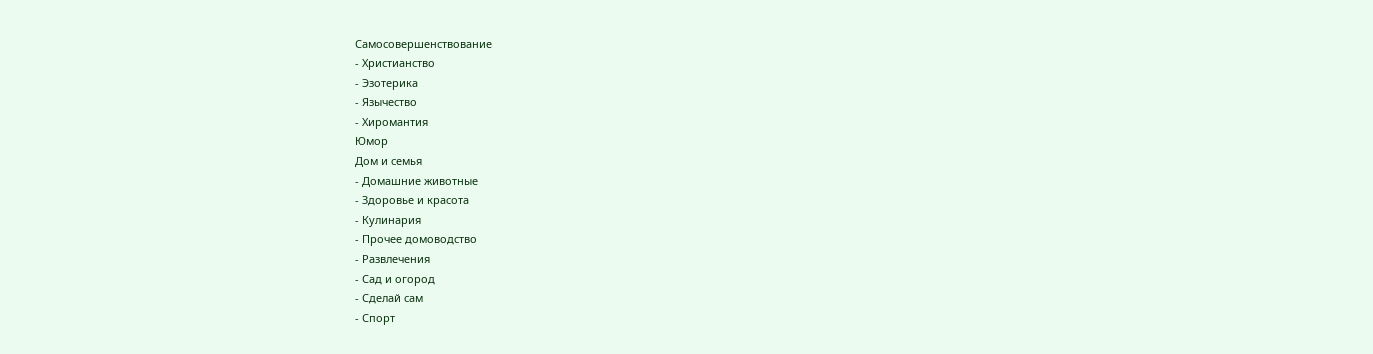Самосовершенствование
- Христианство
- Эзотерика
- Язычество
- Хиромантия
Юмор
Дом и семья
- Домашние животные
- Здоровье и красота
- Кулинария
- Прочее домоводство
- Развлечения
- Сад и огород
- Сделай сам
- Спорт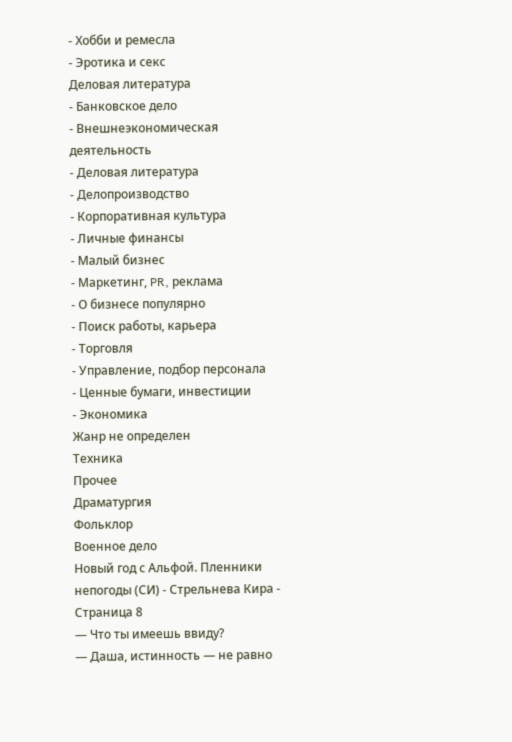- Хобби и ремесла
- Эротика и секс
Деловая литература
- Банковское дело
- Внешнеэкономическая деятельность
- Деловая литература
- Делопроизводство
- Корпоративная культура
- Личные финансы
- Малый бизнес
- Маркетинг, PR, реклама
- О бизнесе популярно
- Поиск работы, карьера
- Торговля
- Управление, подбор персонала
- Ценные бумаги, инвестиции
- Экономика
Жанр не определен
Техника
Прочее
Драматургия
Фольклор
Военное дело
Новый год с Альфой. Пленники непогоды (СИ) - Стрельнева Кира - Страница 8
— Что ты имеешь ввиду?
— Даша, истинность — не равно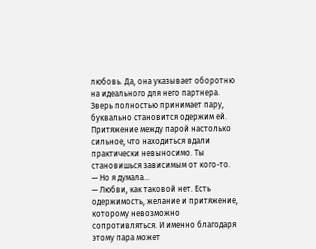любовь. Да, она указывает оборотню на идеального для него партнера. Зверь полностью принимает пару, буквально становится одержим ей. Притяжение между парой настолько сильное, что находиться вдали практически невыносимо. Ты становишься зависимым от кого-то.
— Но я думала…
— Любви, как таковой нет. Есть одержимость, желание и притяжение, которому невозможно сопротивляться. И именно благодаря этому пара может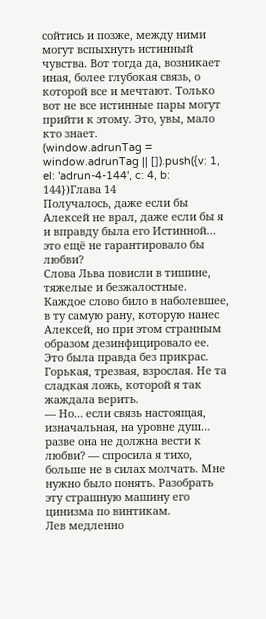сойтись и позже, между ними могут вспыхнуть истинный чувства. Вот тогда да, возникает иная, более глубокая связь, о которой все и мечтают. Только вот не все истинные пары могут прийти к этому. Это, увы, мало кто знает.
(window.adrunTag = window.adrunTag || []).push({v: 1, el: 'adrun-4-144', c: 4, b: 144})Глава 14
Получалось, даже если бы Алексей не врал, даже если бы я и вправду была его Истинной… это ещё не гарантировало бы любви?
Слова Льва повисли в тишине, тяжелые и безжалостные. Каждое слово било в наболевшее, в ту самую рану, которую нанес Алексей, но при этом странным образом дезинфицировало ее. Это была правда без прикрас. Горькая, трезвая, взрослая. Не та сладкая ложь, которой я так жаждала верить.
— Но… если связь настоящая, изначальная, на уровне душ… разве она не должна вести к любви? — спросила я тихо, больше не в силах молчать. Мне нужно было понять. Разобрать эту страшную машину его цинизма по винтикам.
Лев медленно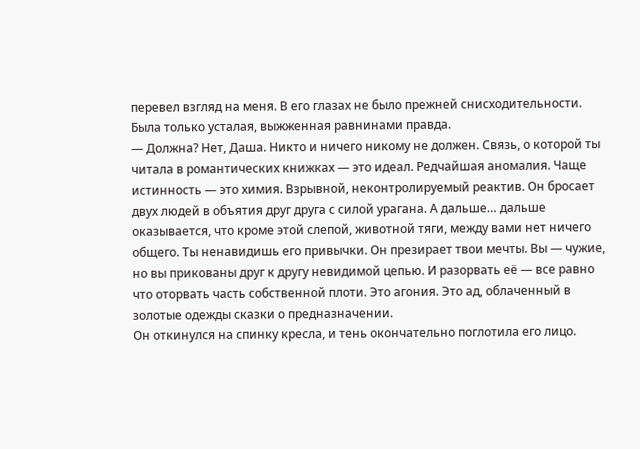перевел взгляд на меня. В его глазах не было прежней снисходительности. Была только усталая, выжженная равнинами правда.
— Должна? Нет, Даша. Никто и ничего никому не должен. Связь, о которой ты читала в романтических книжках — это идеал. Редчайшая аномалия. Чаще истинность — это химия. Взрывной, неконтролируемый реактив. Он бросает двух людей в объятия друг друга с силой урагана. А дальше… дальше оказывается, что кроме этой слепой, животной тяги, между вами нет ничего общего. Ты ненавидишь его привычки. Он презирает твои мечты. Вы — чужие, но вы прикованы друг к другу невидимой цепью. И разорвать её — все равно что оторвать часть собственной плоти. Это агония. Это ад, облаченный в золотые одежды сказки о предназначении.
Он откинулся на спинку кресла, и тень окончательно поглотила его лицо.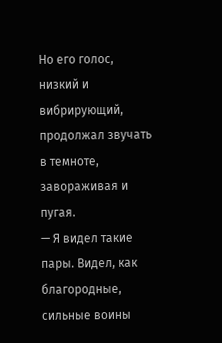Но его голос, низкий и вибрирующий, продолжал звучать в темноте, завораживая и пугая.
— Я видел такие пары. Видел, как благородные, сильные воины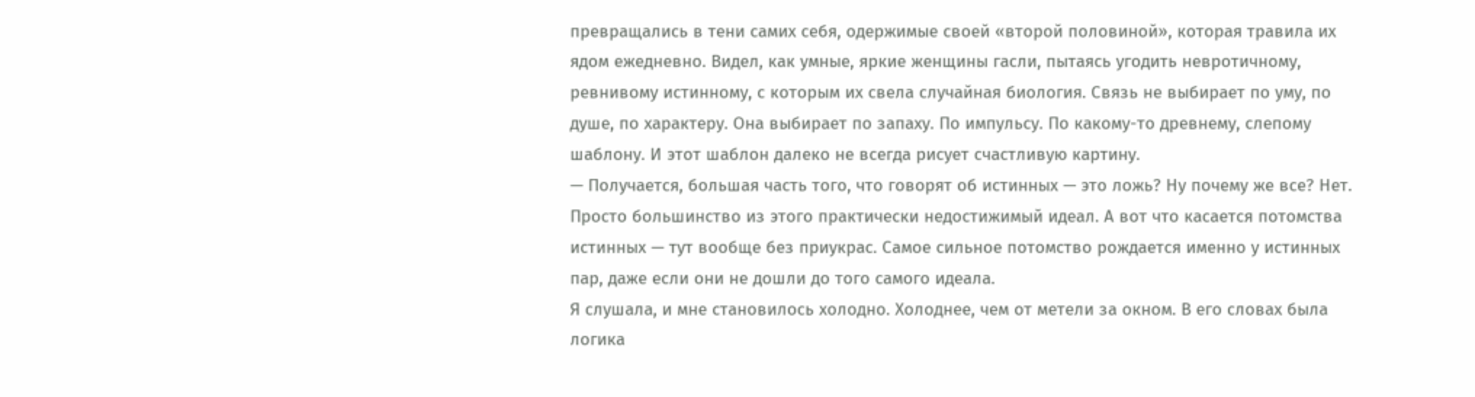превращались в тени самих себя, одержимые своей «второй половиной», которая травила их ядом ежедневно. Видел, как умные, яркие женщины гасли, пытаясь угодить невротичному, ревнивому истинному, с которым их свела случайная биология. Связь не выбирает по уму, по душе, по характеру. Она выбирает по запаху. По импульсу. По какому-то древнему, слепому шаблону. И этот шаблон далеко не всегда рисует счастливую картину.
— Получается, большая часть того, что говорят об истинных — это ложь? Ну почему же все? Нет. Просто большинство из этого практически недостижимый идеал. А вот что касается потомства истинных — тут вообще без приукрас. Самое сильное потомство рождается именно у истинных пар, даже если они не дошли до того самого идеала.
Я слушала, и мне становилось холодно. Холоднее, чем от метели за окном. В его словах была логика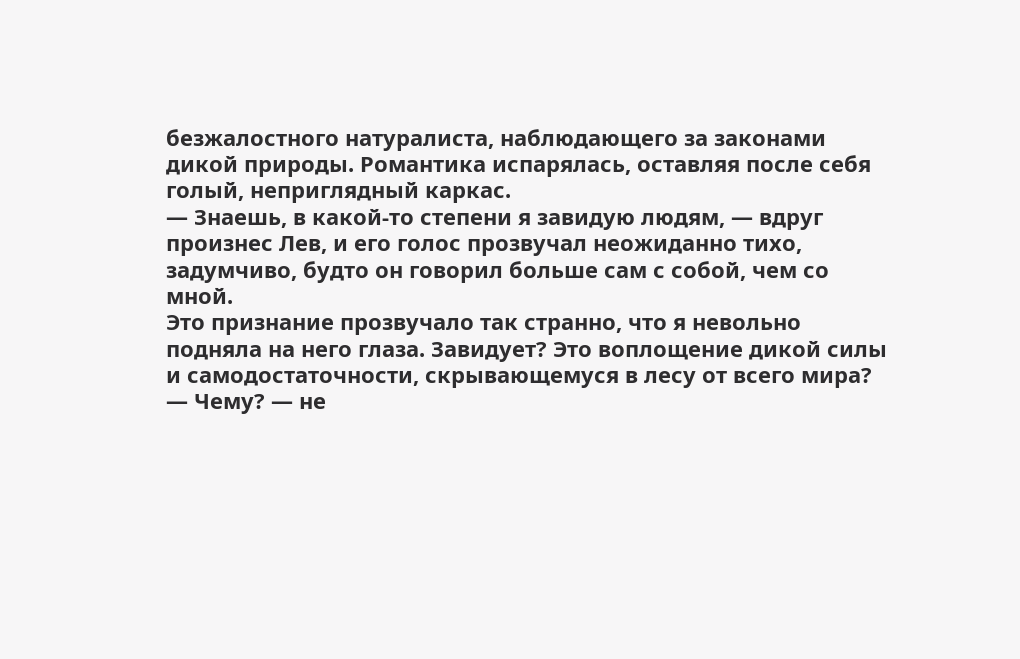безжалостного натуралиста, наблюдающего за законами дикой природы. Романтика испарялась, оставляя после себя голый, неприглядный каркас.
— Знаешь, в какой-то степени я завидую людям, — вдруг произнес Лев, и его голос прозвучал неожиданно тихо, задумчиво, будто он говорил больше сам с собой, чем со мной.
Это признание прозвучало так странно, что я невольно подняла на него глаза. Завидует? Это воплощение дикой силы и самодостаточности, скрывающемуся в лесу от всего мира?
— Чему? — не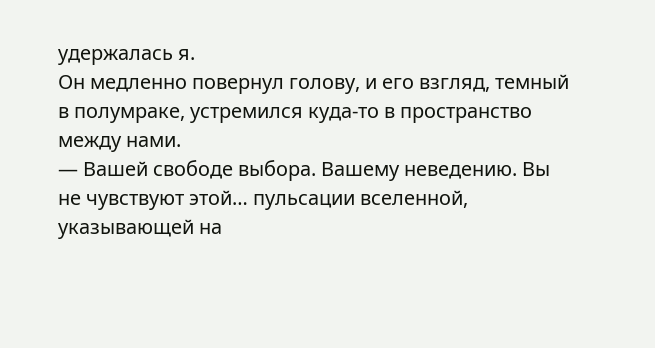удержалась я.
Он медленно повернул голову, и его взгляд, темный в полумраке, устремился куда-то в пространство между нами.
— Вашей свободе выбора. Вашему неведению. Вы не чувствуют этой… пульсации вселенной, указывающей на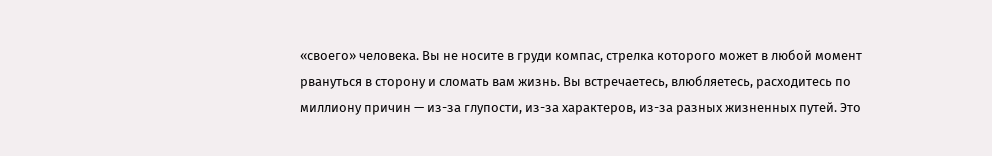«своего» человека. Вы не носите в груди компас, стрелка которого может в любой момент рвануться в сторону и сломать вам жизнь. Вы встречаетесь, влюбляетесь, расходитесь по миллиону причин — из-за глупости, из-за характеров, из-за разных жизненных путей. Это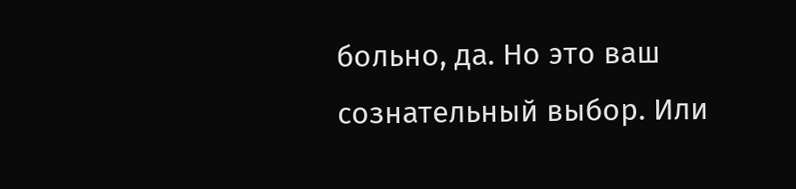больно, да. Но это ваш сознательный выбор. Или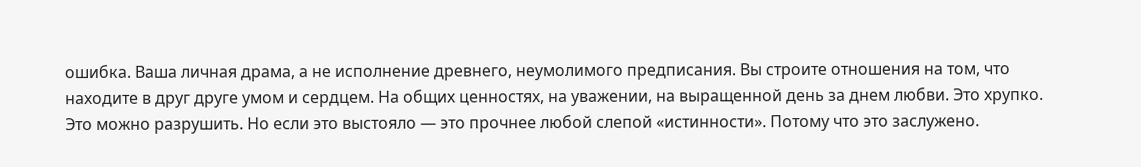ошибка. Ваша личная драма, а не исполнение древнего, неумолимого предписания. Вы строите отношения на том, что находите в друг друге умом и сердцем. На общих ценностях, на уважении, на выращенной день за днем любви. Это хрупко. Это можно разрушить. Но если это выстояло — это прочнее любой слепой «истинности». Потому что это заслужено.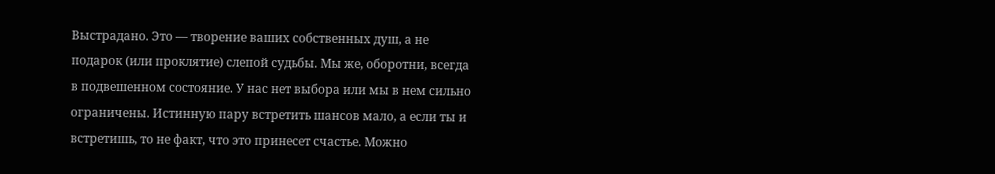Выстрадано. Это — творение ваших собственных душ, а не подарок (или проклятие) слепой судьбы. Мы же, оборотни, всегда в подвешенном состояние. У нас нет выбора или мы в нем сильно ограничены. Истинную пару встретить шансов мало, а если ты и встретишь, то не факт, что это принесет счастье. Можно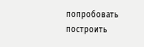попробовать построить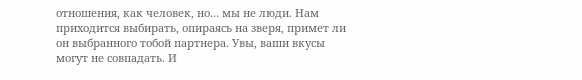отношения, как человек, но… мы не люди. Нам приходится выбирать, опираясь на зверя, примет ли он выбранного тобой партнера. Увы, ваши вкусы могут не совпадать. И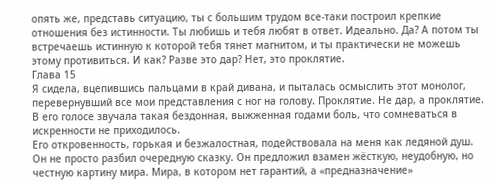опять же, представь ситуацию, ты с большим трудом все-таки построил крепкие отношения без истинности. Ты любишь и тебя любят в ответ. Идеально. Да? А потом ты встречаешь истинную к которой тебя тянет магнитом, и ты практически не можешь этому противиться. И как? Разве это дар? Нет, это проклятие.
Глава 15
Я сидела, вцепившись пальцами в край дивана, и пыталась осмыслить этот монолог, перевернувший все мои представления с ног на голову. Проклятие. Не дар, а проклятие. В его голосе звучала такая бездонная, выжженная годами боль, что сомневаться в искренности не приходилось.
Его откровенность, горькая и безжалостная, подействовала на меня как ледяной душ. Он не просто разбил очередную сказку. Он предложил взамен жёсткую, неудобную, но честную картину мира. Мира, в котором нет гарантий, а «предназначение»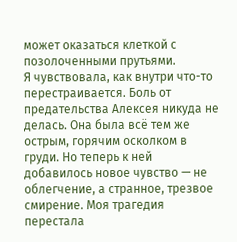может оказаться клеткой с позолоченными прутьями.
Я чувствовала, как внутри что-то перестраивается. Боль от предательства Алексея никуда не делась. Она была всё тем же острым, горячим осколком в груди. Но теперь к ней добавилось новое чувство — не облегчение, а странное, трезвое смирение. Моя трагедия перестала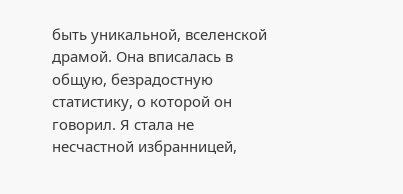быть уникальной, вселенской драмой. Она вписалась в общую, безрадостную статистику, о которой он говорил. Я стала не несчастной избранницей,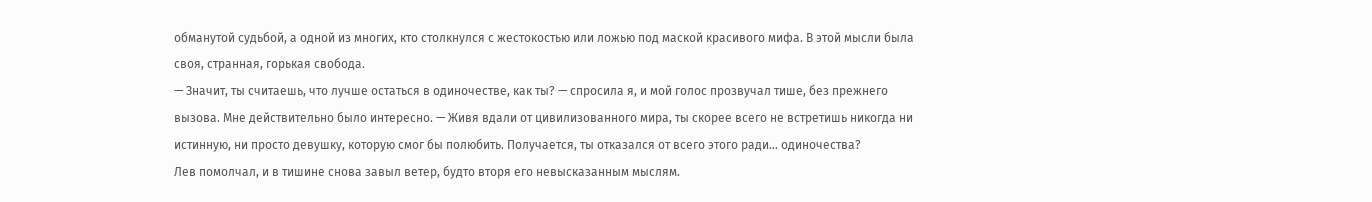обманутой судьбой, а одной из многих, кто столкнулся с жестокостью или ложью под маской красивого мифа. В этой мысли была своя, странная, горькая свобода.
— Значит, ты считаешь, что лучше остаться в одиночестве, как ты? — спросила я, и мой голос прозвучал тише, без прежнего вызова. Мне действительно было интересно. — Живя вдали от цивилизованного мира, ты скорее всего не встретишь никогда ни истинную, ни просто девушку, которую смог бы полюбить. Получается, ты отказался от всего этого ради… одиночества?
Лев помолчал, и в тишине снова завыл ветер, будто вторя его невысказанным мыслям.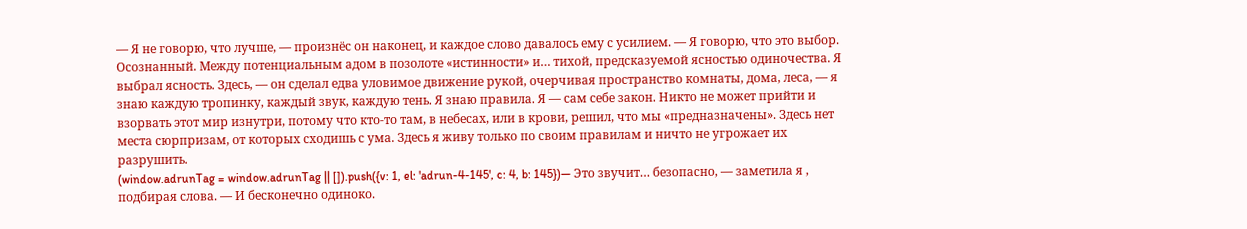— Я не говорю, что лучше, — произнёс он наконец, и каждое слово давалось ему с усилием. — Я говорю, что это выбор. Осознанный. Между потенциальным адом в позолоте «истинности» и… тихой, предсказуемой ясностью одиночества. Я выбрал ясность. Здесь, — он сделал едва уловимое движение рукой, очерчивая пространство комнаты, дома, леса, — я знаю каждую тропинку, каждый звук, каждую тень. Я знаю правила. Я — сам себе закон. Никто не может прийти и взорвать этот мир изнутри, потому что кто-то там, в небесах, или в крови, решил, что мы «предназначены». Здесь нет места сюрпризам, от которых сходишь с ума. Здесь я живу только по своим правилам и ничто не угрожает их разрушить.
(window.adrunTag = window.adrunTag || []).push({v: 1, el: 'adrun-4-145', c: 4, b: 145})— Это звучит… безопасно, — заметила я , подбирая слова. — И бесконечно одиноко.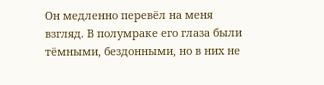Он медленно перевёл на меня взгляд. В полумраке его глаза были тёмными, бездонными, но в них не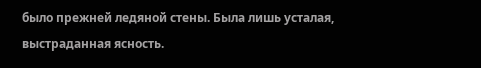было прежней ледяной стены. Была лишь усталая, выстраданная ясность.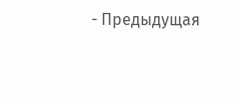- Предыдущая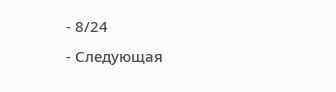- 8/24
- Следующая